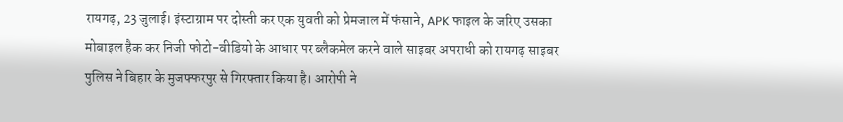रायगढ़, 23 जुलाई। इंस्टाग्राम पर दोस्ती कर एक युवती को प्रेमजाल में फंसाने, APK फाइल के जरिए उसका मोबाइल हैक कर निजी फोटो-वीडियो के आधार पर ब्लैकमेल करने वाले साइबर अपराधी को रायगढ़ साइबर पुलिस ने बिहार के मुजफ्फरपुर से गिरफ्तार किया है। आरोपी ने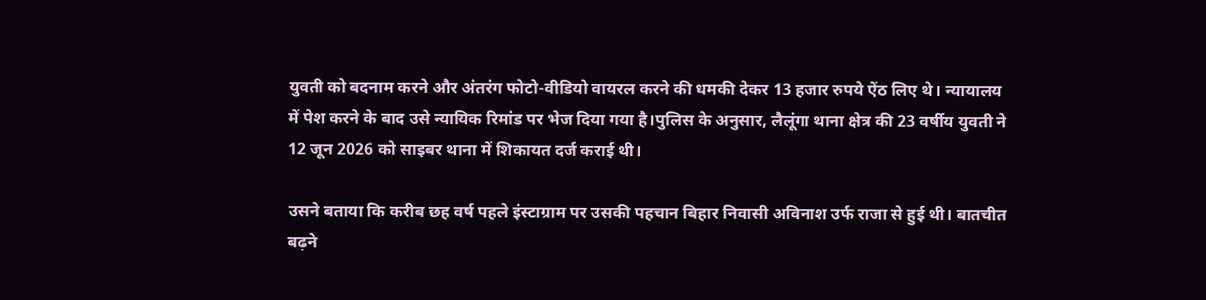युवती को बदनाम करने और अंतरंग फोटो-वीडियो वायरल करने की धमकी देकर 13 हजार रुपये ऐंठ लिए थे। न्यायालय में पेश करने के बाद उसे न्यायिक रिमांड पर भेज दिया गया है।पुलिस के अनुसार, लैलूंगा थाना क्षेत्र की 23 वर्षीय युवती ने 12 जून 2026 को साइबर थाना में शिकायत दर्ज कराई थी।

उसने बताया कि करीब छह वर्ष पहले इंस्टाग्राम पर उसकी पहचान बिहार निवासी अविनाश उर्फ राजा से हुई थी। बातचीत बढ़ने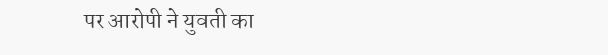पर आरोपी ने युवती का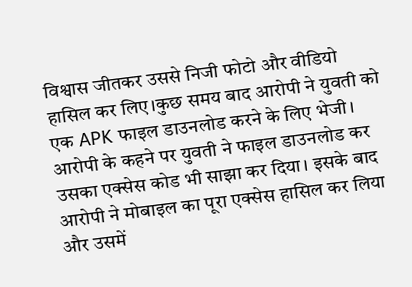विश्वास जीतकर उससे निजी फोटो और वीडियो हासिल कर लिए।कुछ समय बाद आरोपी ने युवती को एक APK फाइल डाउनलोड करने के लिए भेजी। आरोपी के कहने पर युवती ने फाइल डाउनलोड कर उसका एक्सेस कोड भी साझा कर दिया। इसके बाद आरोपी ने मोबाइल का पूरा एक्सेस हासिल कर लिया और उसमें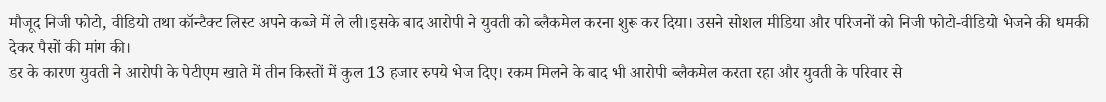मौजूद निजी फोटो, वीडियो तथा कॉन्टैक्ट लिस्ट अपने कब्जे में ले ली।इसके बाद आरोपी ने युवती को ब्लैकमेल करना शुरू कर दिया। उसने सोशल मीडिया और परिजनों को निजी फोटो-वीडियो भेजने की धमकी देकर पैसों की मांग की।
डर के कारण युवती ने आरोपी के पेटीएम खाते में तीन किस्तों में कुल 13 हजार रुपये भेज दिए। रकम मिलने के बाद भी आरोपी ब्लैकमेल करता रहा और युवती के परिवार से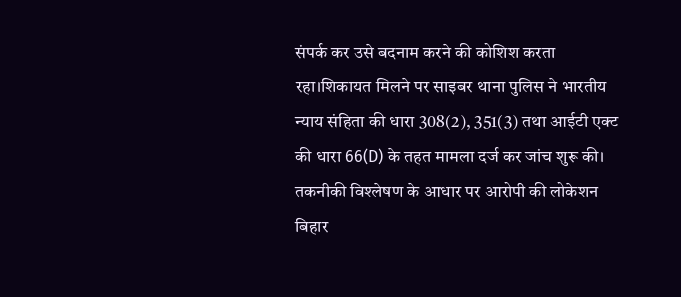संपर्क कर उसे बदनाम करने की कोशिश करता रहा।शिकायत मिलने पर साइबर थाना पुलिस ने भारतीय न्याय संहिता की धारा 308(2), 351(3) तथा आईटी एक्ट की धारा 66(D) के तहत मामला दर्ज कर जांच शुरू की। तकनीकी विश्लेषण के आधार पर आरोपी की लोकेशन बिहार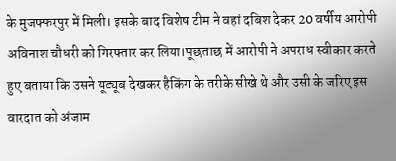के मुजफ्फरपुर में मिली। इसके बाद विशेष टीम ने वहां दबिश देकर 20 वर्षीय आरोपी अविनाश चौधरी को गिरफ्तार कर लिया।पूछताछ में आरोपी ने अपराध स्वीकार करते हुए बताया कि उसने यूट्यूब देखकर हैकिंग के तरीके सीखे थे और उसी के जरिए इस वारदात को अंजाम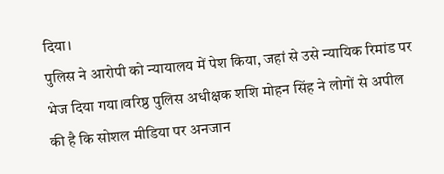दिया।
पुलिस ने आरोपी को न्यायालय में पेश किया, जहां से उसे न्यायिक रिमांड पर भेज दिया गया।वरिष्ठ पुलिस अधीक्षक शशि मोहन सिंह ने लोगों से अपील की है कि सोशल मीडिया पर अनजान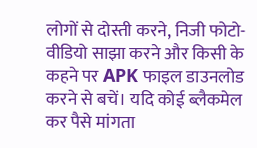लोगों से दोस्ती करने, निजी फोटो-वीडियो साझा करने और किसी के कहने पर APK फाइल डाउनलोड करने से बचें। यदि कोई ब्लैकमेल कर पैसे मांगता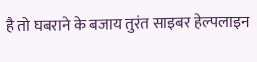है तो घबराने के बजाय तुरंत साइबर हेल्पलाइन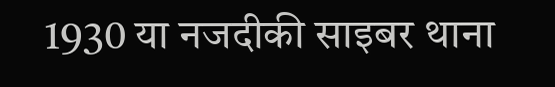1930 या नजदीकी साइबर थाना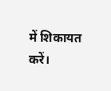में शिकायत करें।